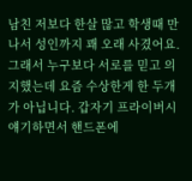남친 저보다 한살 많고 학생때 만나서 성인까지 꽤 오래 사겼어요. 그래서 누구보다 서로를 믿고 의지했는데 요즘 수상한게 한 두개가 아닙니다. 갑자기 프라이버시 얘기하면서 핸드폰에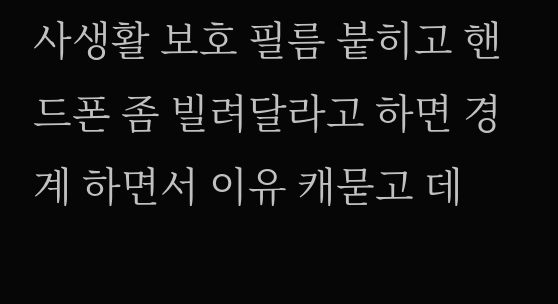사생활 보호 필름 붙히고 핸드폰 좀 빌려달라고 하면 경계 하면서 이유 캐묻고 데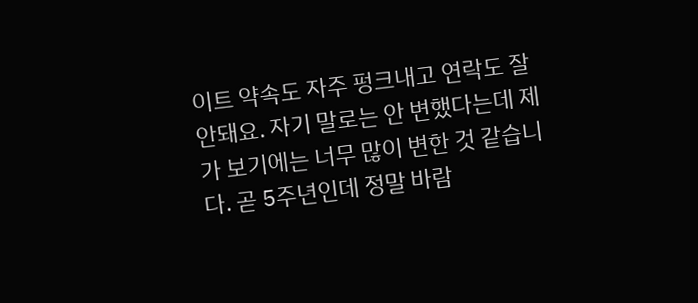이트 약속도 자주 펑크내고 연락도 잘 안돼요. 자기 말로는 안 변했다는데 제가 보기에는 너무 많이 변한 것 같습니다. 곧 5주년인데 정말 바람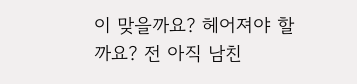이 맞을까요? 헤어져야 할까요? 전 아직 남친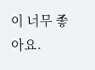이 너무 좋아요.